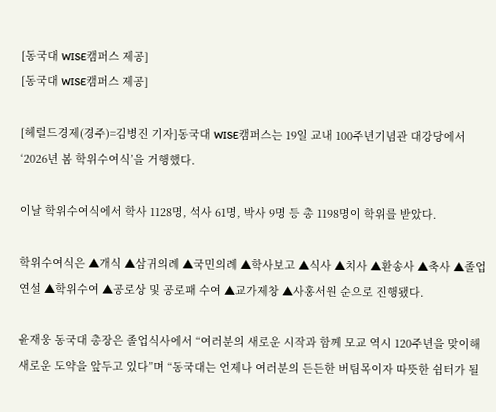[동국대 WISE캠퍼스 제공]
[동국대 WISE캠퍼스 제공]

[헤럴드경제(경주)=김병진 기자]동국대 WISE캠퍼스는 19일 교내 100주년기념관 대강당에서 ‘2026년 봄 학위수여식’을 거행했다.

이날 학위수여식에서 학사 1128명, 석사 61명, 박사 9명 등 총 1198명이 학위를 받았다.

학위수여식은 ▲개식 ▲삼귀의례 ▲국민의례 ▲학사보고 ▲식사 ▲치사 ▲환송사 ▲축사 ▲졸업연설 ▲학위수여 ▲공로상 및 공로패 수여 ▲교가제창 ▲사홍서원 순으로 진행됐다.

윤재웅 동국대 총장은 졸업식사에서 “여러분의 새로운 시작과 함께 모교 역시 120주년을 맞이해 새로운 도약을 앞두고 있다”며 “동국대는 언제나 여러분의 든든한 버팀목이자 따뜻한 쉼터가 될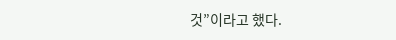것”이라고 했다.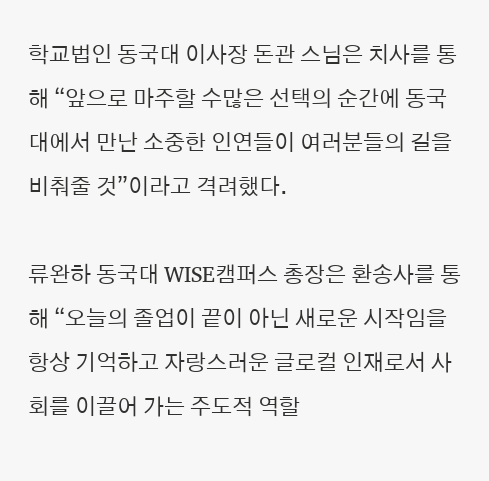학교법인 동국대 이사장 돈관 스님은 치사를 통해 “앞으로 마주할 수많은 선택의 순간에 동국대에서 만난 소중한 인연들이 여러분들의 길을 비춰줄 것”이라고 격려했다.

류완하 동국대 WISE캠퍼스 총장은 환송사를 통해 “오늘의 졸업이 끝이 아닌 새로운 시작임을 항상 기억하고 자랑스러운 글로컬 인재로서 사회를 이끌어 가는 주도적 역할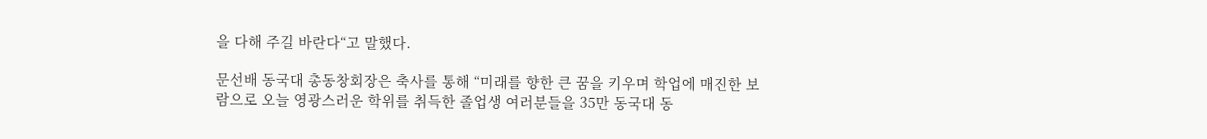을 다해 주길 바란다“고 말했다.

문선배 동국대 총동창회장은 축사를 통해 “미래를 향한 큰 꿈을 키우며 학업에 매진한 보람으로 오늘 영광스러운 학위를 취득한 졸업생 여러분들을 35만 동국대 동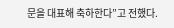문을 대표해 축하한다”고 전했다.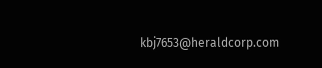kbj7653@heraldcorp.com